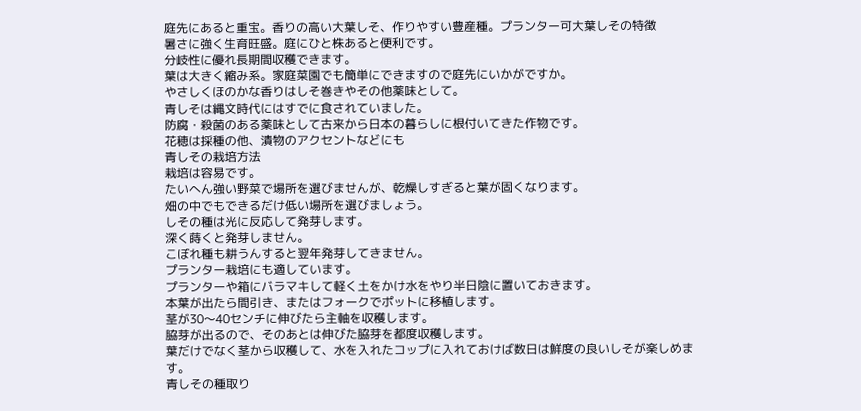庭先にあると重宝。香りの高い大葉しそ、作りやすい豊産種。プランター可大葉しその特徴
暑さに強く生育旺盛。庭にひと株あると便利です。
分岐性に優れ長期間収穫できます。
葉は大きく縮み系。家庭菜園でも簡単にできますので庭先にいかがですか。
やさしくほのかな香りはしそ巻きやその他薬味として。
青しそは縄文時代にはすでに食されていました。
防腐・殺菌のある薬味として古来から日本の暮らしに根付いてきた作物です。
花穂は採種の他、漬物のアクセントなどにも
青しその栽培方法
栽培は容易です。
たいへん強い野菜で場所を選びませんが、乾燥しすぎると葉が固くなります。
畑の中でもできるだけ低い場所を選びましょう。
しその種は光に反応して発芽します。
深く蒔くと発芽しません。
こぼれ種も耕うんすると翌年発芽してきません。
プランター栽培にも適しています。
プランターや箱にバラマキして軽く土をかけ水をやり半日陰に置いておきます。
本葉が出たら間引き、またはフォークでポットに移植します。
茎が30〜40センチに伸びたら主軸を収穫します。
脇芽が出るので、そのあとは伸びた脇芽を都度収穫します。
葉だけでなく茎から収穫して、水を入れたコップに入れておけば数日は鮮度の良いしそが楽しめます。
青しその種取り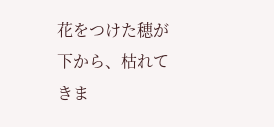花をつけた穂が下から、枯れてきま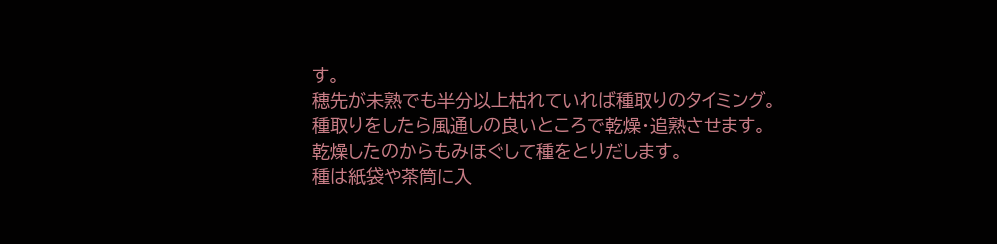す。
穂先が未熟でも半分以上枯れていれば種取りのタイミング。
種取りをしたら風通しの良いところで乾燥・追熟させます。
乾燥したのからもみほぐして種をとりだします。
種は紙袋や茶筒に入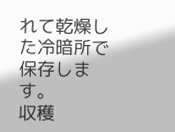れて乾燥した冷暗所で保存します。
収穫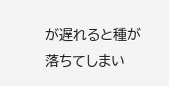が遅れると種が落ちてしまい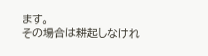ます。
その場合は耕起しなけれ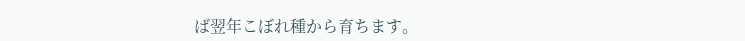ば翌年こぼれ種から育ちます。